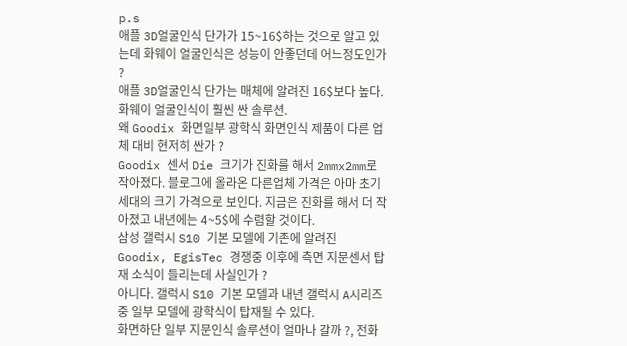p.s
애플 3D얼굴인식 단가가 15~16$하는 것으로 알고 있는데 화웨이 얼굴인식은 성능이 안좋던데 어느정도인가 ?
애플 3D얼굴인식 단가는 매체에 알려진 16$보다 높다. 화웨이 얼굴인식이 훨씬 싼 솔루션.
왜 Goodix 화면일부 광학식 화면인식 제품이 다른 업체 대비 현저히 싼가 ?
Goodix 센서 Die 크기가 진화를 해서 2mmx2mm로 작아졌다. 블로그에 올라온 다른업체 가격은 아마 초기 세대의 크기 가격으로 보인다. 지금은 진화를 해서 더 작아졌고 내년에는 4~5$에 수렴할 것이다.
삼성 갤럭시 S10 기본 모델에 기존에 알려진 Goodix, EgisTec 경쟁중 이후에 측면 지문센서 탑재 소식이 들리는데 사실인가 ?
아니다. 갤럭시 S10 기본 모델과 내년 갤럭시 A시리즈중 일부 모델에 광학식이 탑재될 수 있다.
화면하단 일부 지문인식 솔루션이 얼마나 갈까 ?, 전화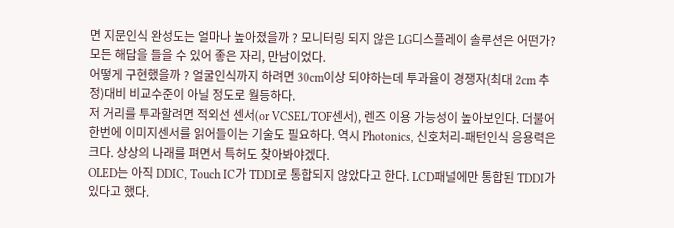면 지문인식 완성도는 얼마나 높아졌을까 ? 모니터링 되지 않은 LG디스플레이 솔루션은 어떤가? 모든 해답을 들을 수 있어 좋은 자리, 만남이었다.
어떻게 구현했을까 ? 얼굴인식까지 하려면 30cm이상 되야하는데 투과율이 경쟁자(최대 2cm 추정)대비 비교수준이 아닐 정도로 월등하다.
저 거리를 투과할려면 적외선 센서(or VCSEL/TOF센서), 렌즈 이용 가능성이 높아보인다. 더불어 한번에 이미지센서를 읽어들이는 기술도 필요하다. 역시 Photonics, 신호처리-패턴인식 응용력은 크다. 상상의 나래를 펴면서 특허도 찾아봐야겠다.
OLED는 아직 DDIC, Touch IC가 TDDI로 통합되지 않았다고 한다. LCD패널에만 통합된 TDDI가 있다고 했다.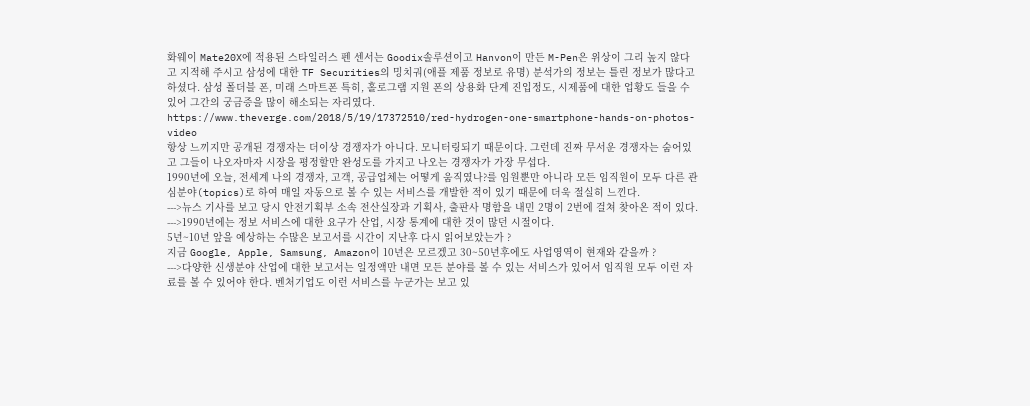화웨이 Mate20X에 적용된 스타일러스 펜 센서는 Goodix솔루션이고 Hanvon이 만든 M-Pen은 위상이 그리 높지 않다고 지적해 주시고 삼성에 대한 TF Securities의 밍치궈(애플 제품 정보로 유명) 분석가의 정보는 틀린 정보가 많다고 하셨다. 삼성 폴더블 폰, 미래 스마트폰 특히, 홀로그램 지원 폰의 상용화 단계 진입정도, 시제품에 대한 업황도 들을 수 있어 그간의 궁금증을 많이 해소되는 자리였다.
https://www.theverge.com/2018/5/19/17372510/red-hydrogen-one-smartphone-hands-on-photos-video
항상 느끼지만 공개된 경쟁자는 더이상 경쟁자가 아니다. 모니터링되기 때문이다. 그런데 진짜 무서운 경쟁자는 숨어있고 그들이 나오자마자 시장을 평정할만 완성도를 가지고 나오는 경쟁자가 가장 무섭다.
1990년에 오늘, 전세계 나의 경쟁자, 고객, 공급업체는 어떻게 움직였나?를 임원뿐만 아니라 모든 임직원이 모두 다른 관심분야(topics)로 하여 매일 자동으로 볼 수 있는 서비스를 개발한 적이 있기 때문에 더욱 절실히 느낀다.
--->뉴스 기사를 보고 당시 안전기획부 소속 전산실장과 기획사, 출판사 명함을 내민 2명이 2번에 걸쳐 찾아온 적이 있다.
--->1990년에는 정보 서비스에 대한 요구가 산업, 시장 통계에 대한 것이 많던 시절이다.
5년~10년 앞을 예상하는 수많은 보고서를 시간이 지난후 다시 읽어보았는가 ?
지금 Google, Apple, Samsung, Amazon이 10년은 모르겠고 30~50년후에도 사업영역이 현재와 같을까 ?
--->다양한 신생분야 산업에 대한 보고서는 일정액만 내면 모든 분야를 볼 수 있는 서비스가 있어서 임직원 모두 이런 자료를 볼 수 있어야 한다. 벤처기업도 이런 서비스를 누군가는 보고 있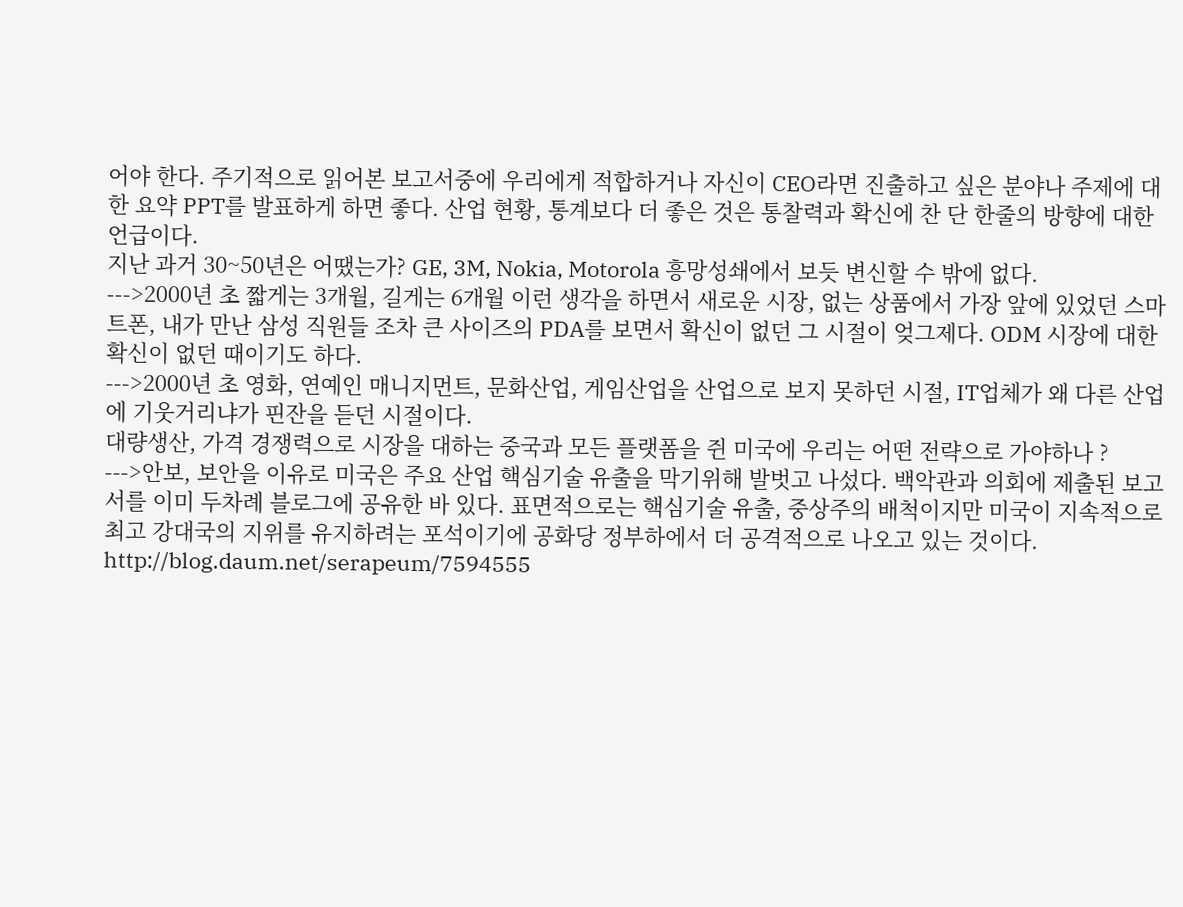어야 한다. 주기적으로 읽어본 보고서중에 우리에게 적합하거나 자신이 CEO라면 진출하고 싶은 분야나 주제에 대한 요약 PPT를 발표하게 하면 좋다. 산업 현황, 통계보다 더 좋은 것은 통찰력과 확신에 찬 단 한줄의 방향에 대한 언급이다.
지난 과거 30~50년은 어땠는가? GE, 3M, Nokia, Motorola 흥망성쇄에서 보듯 변신할 수 밖에 없다.
--->2000년 초 짧게는 3개월, 길게는 6개월 이런 생각을 하면서 새로운 시장, 없는 상품에서 가장 앞에 있었던 스마트폰, 내가 만난 삼성 직원들 조차 큰 사이즈의 PDA를 보면서 확신이 없던 그 시절이 엊그제다. ODM 시장에 대한 확신이 없던 때이기도 하다.
--->2000년 초 영화, 연예인 매니지먼트, 문화산업, 게임산업을 산업으로 보지 못하던 시절, IT업체가 왜 다른 산업에 기웃거리냐가 핀잔을 듣던 시절이다.
대량생산, 가격 경쟁력으로 시장을 대하는 중국과 모든 플랫폼을 쥔 미국에 우리는 어떤 전략으로 가야하나 ?
--->안보, 보안을 이유로 미국은 주요 산업 핵심기술 유출을 막기위해 발벗고 나섰다. 백악관과 의회에 제출된 보고서를 이미 두차례 블로그에 공유한 바 있다. 표면적으로는 핵심기술 유출, 중상주의 배척이지만 미국이 지속적으로 최고 강대국의 지위를 유지하려는 포석이기에 공화당 정부하에서 더 공격적으로 나오고 있는 것이다.
http://blog.daum.net/serapeum/7594555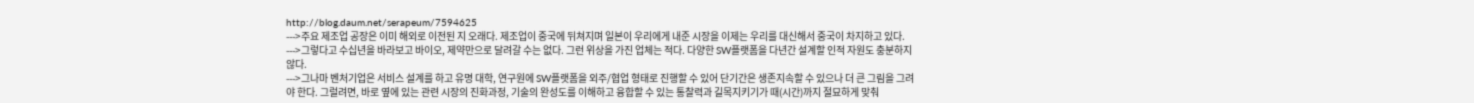http://blog.daum.net/serapeum/7594625
--->주요 제조업 공장은 이미 해외로 이전된 지 오래다. 제조업이 중국에 뒤쳐지며 일본이 우리에게 내준 시장을 이제는 우리를 대신해서 중국이 차지하고 있다.
--->그렇다고 수십년을 바라보고 바이오, 제약만으로 달려갈 수는 없다. 그런 위상을 가진 업체는 적다. 다양한 SW플랫폼을 다년간 설계할 인적 자원도 충분하지 않다.
--->그나마 벤처기업은 서비스 설계를 하고 유명 대학, 연구원에 SW플랫폼을 외주/협업 형태로 진행할 수 있어 단기간은 생존지속할 수 있으나 더 큰 그림을 그려야 한다. 그럴려면, 바로 옆에 있는 관련 시장의 진화과정, 기술의 완성도를 이해하고 융합할 수 있는 통찰력과 길목지키기가 때(시간)까지 절묘하게 맞춰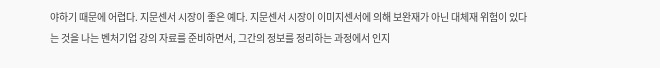야하기 때문에 어렵다. 지문센서 시장이 좋은 예다. 지문센서 시장이 이미지센서에 의해 보완재가 아닌 대체재 위험이 있다는 것을 나는 벤처기업 강의 자료를 준비하면서, 그간의 정보를 정리하는 과정에서 인지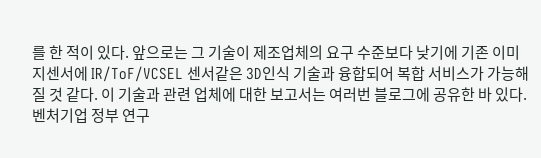를 한 적이 있다. 앞으로는 그 기술이 제조업체의 요구 수준보다 낮기에 기존 이미지센서에 IR/ToF/VCSEL 센서같은 3D인식 기술과 융합되어 복합 서비스가 가능해질 것 같다. 이 기술과 관련 업체에 대한 보고서는 여러번 블로그에 공유한 바 있다. 벤처기업 정부 연구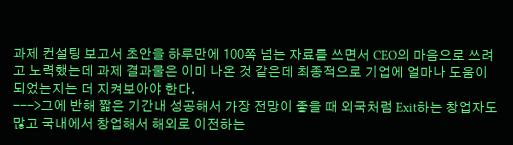과제 컨설팅 보고서 초안을 하루만에 100쪽 넘는 자료를 쓰면서 CEO의 마음으로 쓰려고 노력했는데 과제 결과물은 이미 나온 것 같은데 최종적으로 기업에 얼마나 도움이 되었는지는 더 지켜보아야 한다.
--->그에 반해 짧은 기간내 성공해서 가장 전망이 좋을 때 외국처럼 Exit하는 창업자도 많고 국내에서 창업해서 해외로 이전하는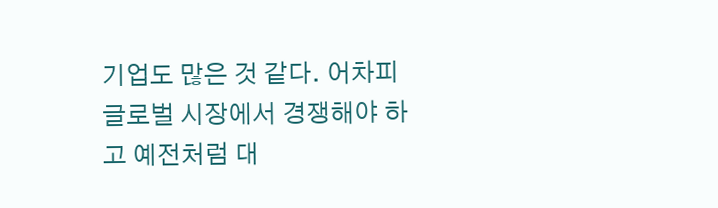기업도 많은 것 같다. 어차피 글로벌 시장에서 경쟁해야 하고 예전처럼 대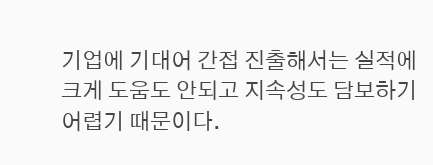기업에 기대어 간접 진출해서는 실적에 크게 도움도 안되고 지속성도 담보하기 어렵기 때문이다.